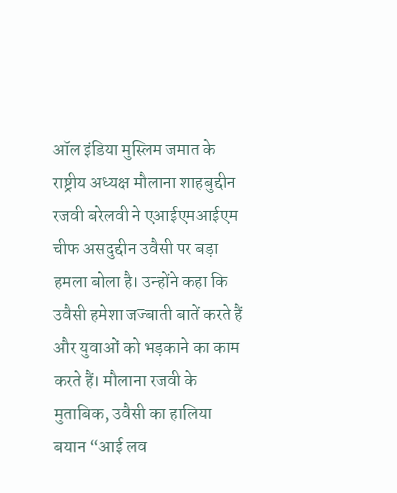ऑल इंडिया मुस्लिम जमात के राष्ट्रीय अध्यक्ष मौलाना शाहबुद्दीन रजवी बरेलवी ने एआईएमआईएम चीफ असदुद्दीन उवैसी पर बड़ा हमला बोला है। उन्होंने कहा कि उवैसी हमेशा जज्बाती बातें करते हैं और युवाओं को भड़काने का काम करते हैं। मौलाना रजवी के मुताबिक, उवैसी का हालिया बयान “आई लव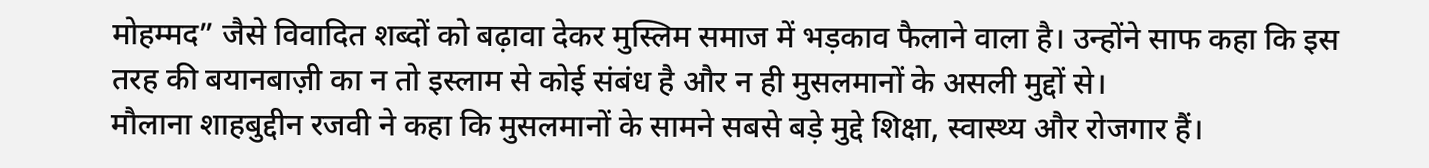मोहम्मद” जैसे विवादित शब्दों को बढ़ावा देकर मुस्लिम समाज में भड़काव फैलाने वाला है। उन्होंने साफ कहा कि इस तरह की बयानबाज़ी का न तो इस्लाम से कोई संबंध है और न ही मुसलमानों के असली मुद्दों से।
मौलाना शाहबुद्दीन रजवी ने कहा कि मुसलमानों के सामने सबसे बड़े मुद्दे शिक्षा, स्वास्थ्य और रोजगार हैं।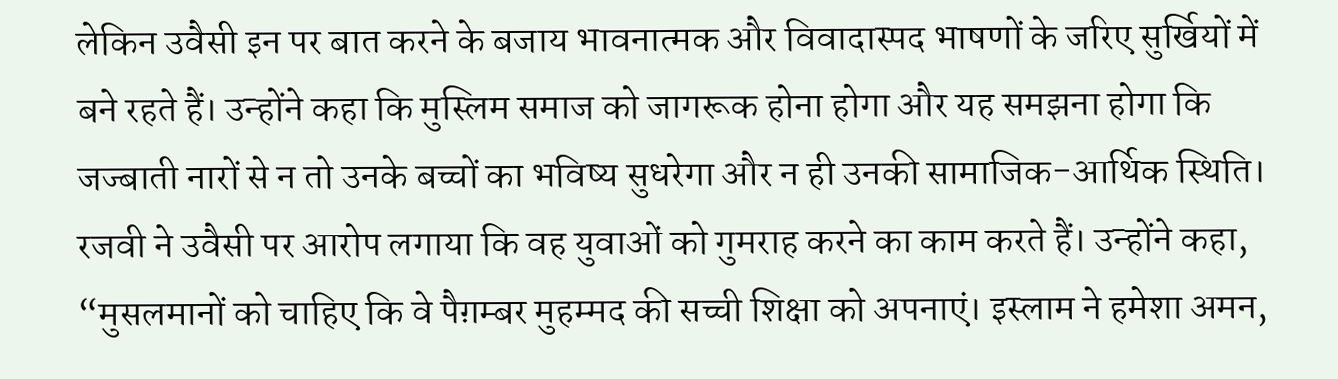लेकिन उवैसी इन पर बात करने के बजाय भावनात्मक और विवादास्पद भाषणों के जरिए सुर्खियों में बने रहते हैं। उन्होंने कहा कि मुस्लिम समाज को जागरूक होना होगा और यह समझना होगा कि जज्बाती नारों से न तो उनके बच्चों का भविष्य सुधरेगा और न ही उनकी सामाजिक-आर्थिक स्थिति।
रजवी ने उवैसी पर आरोप लगाया कि वह युवाओं को गुमराह करने का काम करते हैं। उन्होंने कहा, “मुसलमानों को चाहिए कि वे पैग़म्बर मुहम्मद की सच्ची शिक्षा को अपनाएं। इस्लाम ने हमेशा अमन,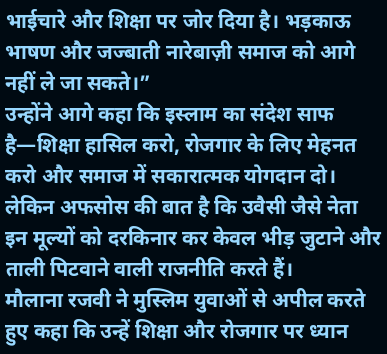भाईचारे और शिक्षा पर जोर दिया है। भड़काऊ भाषण और जज्बाती नारेबाज़ी समाज को आगे नहीं ले जा सकते।”
उन्होंने आगे कहा कि इस्लाम का संदेश साफ है—शिक्षा हासिल करो, रोजगार के लिए मेहनत करो और समाज में सकारात्मक योगदान दो। लेकिन अफसोस की बात है कि उवैसी जैसे नेता इन मूल्यों को दरकिनार कर केवल भीड़ जुटाने और ताली पिटवाने वाली राजनीति करते हैं।
मौलाना रजवी ने मुस्लिम युवाओं से अपील करते हुए कहा कि उन्हें शिक्षा और रोजगार पर ध्यान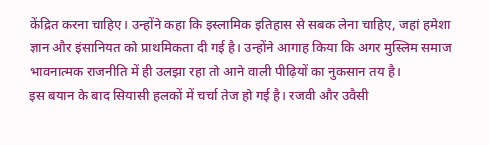केंद्रित करना चाहिए। उन्होंने कहा कि इस्लामिक इतिहास से सबक लेना चाहिए, जहां हमेशा ज्ञान और इंसानियत को प्राथमिकता दी गई है। उन्होंने आगाह किया कि अगर मुस्लिम समाज भावनात्मक राजनीति में ही उलझा रहा तो आने वाली पीढ़ियों का नुकसान तय है।
इस बयान के बाद सियासी हलकों में चर्चा तेज हो गई है। रजवी और उवैसी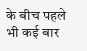के बीच पहले भी कई बार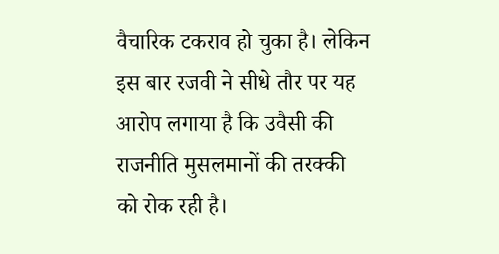वैचारिक टकराव हो चुका है। लेकिन इस बार रजवी ने सीधे तौर पर यह आरोप लगाया है कि उवैसी की राजनीति मुसलमानों की तरक्की को रोक रही है।